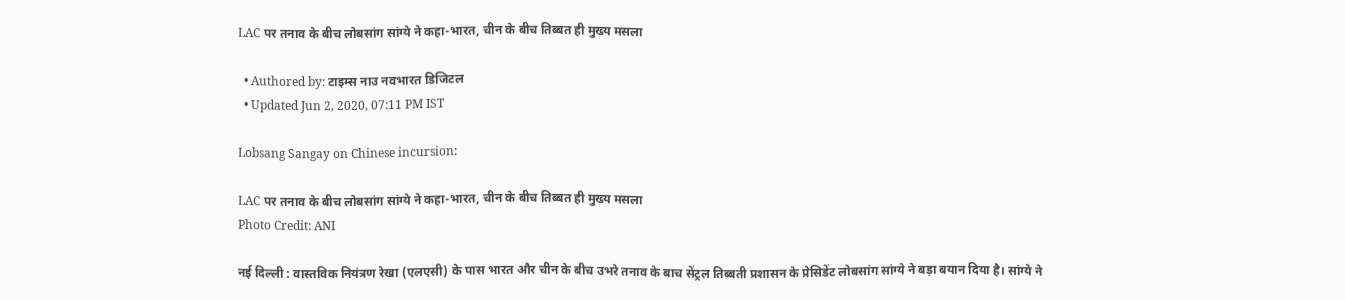LAC पर तनाव के बीच लोबसांग सांग्ये ने कहा-भारत, चीन के बीच तिब्बत ही मुख्य मसला

  • Authored by: टाइम्स नाउ नवभारत डिजिटल
  • Updated Jun 2, 2020, 07:11 PM IST

Lobsang Sangay on Chinese incursion:

LAC पर तनाव के बीच लोबसांग सांग्ये ने कहा-भारत, चीन के बीच तिब्बत ही मुख्य मसला
Photo Credit: ANI

नई दिल्ली : वास्तविक नियंत्रण रेखा (एलएसी) के पास भारत और चीन के बीच उभरे तनाव के बाच सेंट्रल तिब्बती प्रशासन के प्रेसिडेंट लोबसांग सांग्ये ने बड़ा बयान दिया है। सांग्ये ने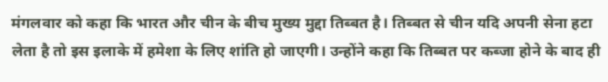मंगलवार को कहा कि भारत और चीन के बीच मुख्य मुद्दा तिब्बत है। तिब्बत से चीन यदि अपनी सेना हटा लेता है तो इस इलाके में हमेशा के लिए शांति हो जाएगी। उन्होंने कहा कि तिब्बत पर कब्जा होने के बाद ही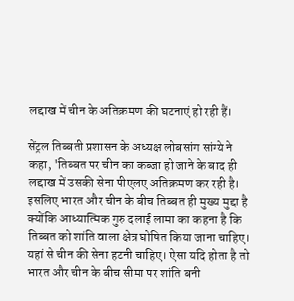लद्दाख में चीन के अतिक्रमण की घटनाएं हो रही हैं।

सेंट्रल तिब्बती प्रशासन के अध्यक्ष लोबसांग सांग्ये ने कहा, 'तिब्बत पर चीन का कब्जा हो जाने के बाद ही लद्दाख में उसकी सेना पीएलए अतिक्रमण कर रही है। इसलिए भारत और चीन के बीच तिब्बत ही मुख्य मुद्दा है क्योंकि आध्यात्मिक गुरु दलाई लामा का कहना है कि तिब्बत को शांति वाला क्षेत्र घोषित किया जाना चाहिए। यहां से चीन की सेना हटनी चाहिए। ऐसा यदि होता है तो भारत और चीन के बीच सीमा पर शांति बनी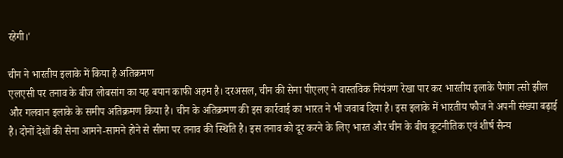रहेगी।'

चीन ने भारतीय इलाके में किया है अतिक्रमण
एलएसी पर तनाव के बीज लोबसांग का यह बयान काफी अहम है। दरअसल, चीन की सेना पीएलए ने वास्तविक नियंत्रण रेखा पार कर भारतीय इलाके पैगांग त्सो झील और गलवान इलाके के समीप अतिक्रमण किया है। चीन के अतिक्रमण की इस कार्रवाई का भारत ने भी जवाब दिया है। इस इलाके में भारतीय फौज ने अपनी संख्या बढ़ाई है। दोनों देशों की सेना आमने-सामने होने से सीमा पर तनाव की स्थिति है। इस तनाव को दूर करने के लिए भारत और चीन के बीच कूटनीतिक एवं शीर्ष सैन्य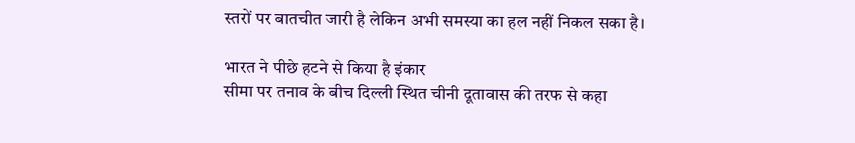स्तरों पर बातचीत जारी है लेकिन अभी समस्या का हल नहीं निकल सका है।

भारत ने पीछे हटने से किया है इंकार
सीमा पर तनाव के बीच दिल्ली स्थित चीनी दूतावास की तरफ से कहा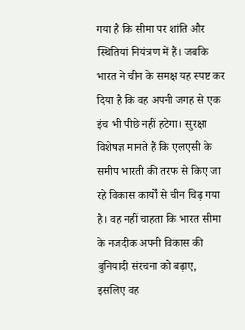गया है कि सीमा पर शांति और स्थितियां नियंत्रण में हैं। जबकि भारत ने चीन के समक्ष यह स्पष्ट कर दिया है कि वह अपनी जगह से एक इंच भी पीछे नहीं हटेगा। सुरक्षा विशेषज्ञ मानते हैं कि एलएसी के समीप भारती की तरफ से किए जा रहे विकास कार्यों से चीन चिढ़ गया है। वह नहीं चाहता कि भारत सीमा के नजदीक अपनी विकास की बुनियादी संरचना को बढ़ाए, इसलिए वह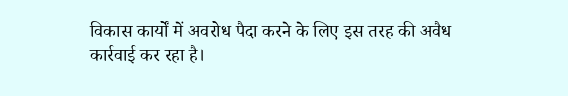विकास कार्यों में अवरोध पैदा करने के लिए इस तरह की अवैध कार्रवाई कर रहा है।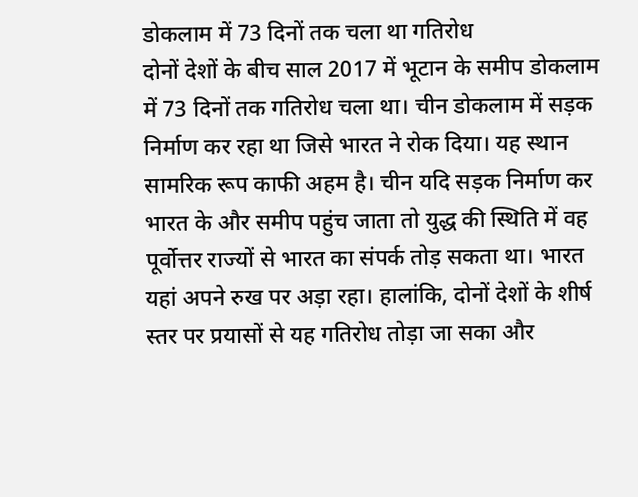डोकलाम में 73 दिनों तक चला था गतिरोध
दोनों देशों के बीच साल 2017 में भूटान के समीप डोकलाम में 73 दिनों तक गतिरोध चला था। चीन डोकलाम में सड़क निर्माण कर रहा था जिसे भारत ने रोक दिया। यह स्थान सामरिक रूप काफी अहम है। चीन यदि सड़क निर्माण कर भारत के और समीप पहुंच जाता तो युद्ध की स्थिति में वह पूर्वोत्तर राज्यों से भारत का संपर्क तोड़ सकता था। भारत यहां अपने रुख पर अड़ा रहा। हालांकि, दोनों देशों के शीर्ष स्तर पर प्रयासों से यह गतिरोध तोड़ा जा सका और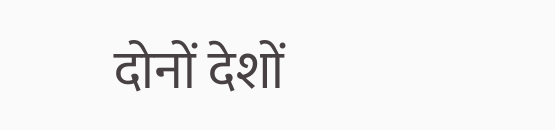दोनों देशों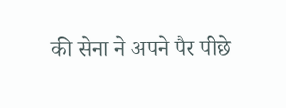की सेना ने अपने पैर पीछे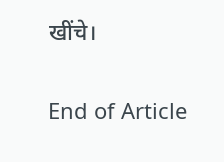खींचे।

End of Article